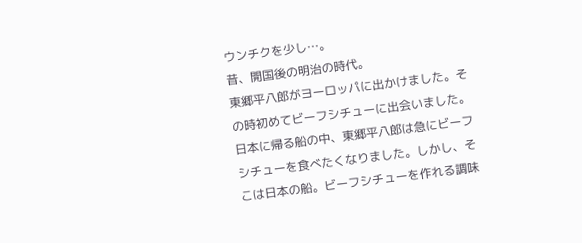ウンチクを少し…。
昔、開国後の明治の時代。
東郷平八郎がヨーロッパに出かけました。その時初めてビーフシチューに出会いました。
日本に帰る船の中、東郷平八郎は急にビーフシチューを食べたくなりました。しかし、そこは日本の船。ビーフシチューを作れる調味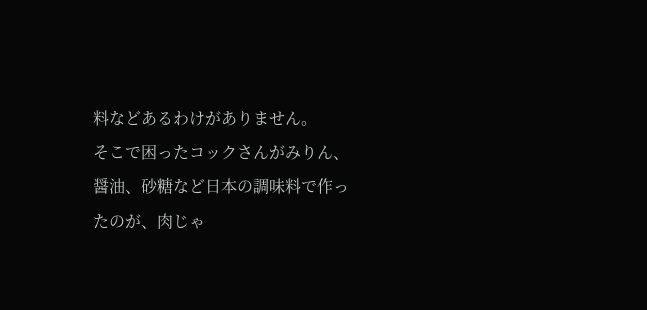料などあるわけがありません。
そこで困ったコックさんがみりん、醤油、砂糖など日本の調味料で作ったのが、肉じゃ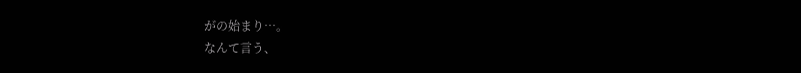がの始まり…。
なんて言う、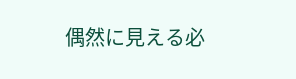偶然に見える必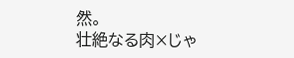然。
壮絶なる肉×じゃ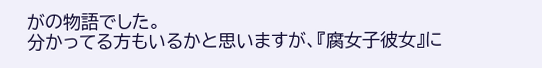がの物語でした。
分かってる方もいるかと思いますが、『腐女子彼女』に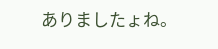ありましたょね。